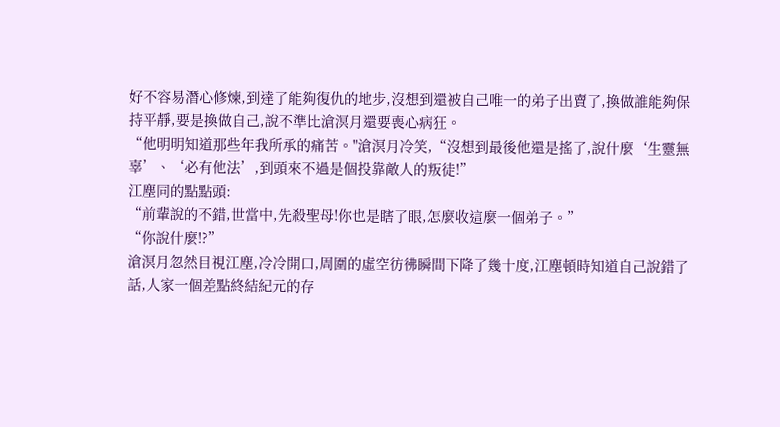好不容易潛心修煉,到達了能夠復仇的地步,沒想到還被自己唯一的弟子出賣了,換做誰能夠保持平靜,要是換做自己,說不準比滄溟月還要喪心病狂。
“他明明知道那些年我所承的痛苦。"滄溟月冷笑,“沒想到最後他還是搖了,說什麼‘生靈無辜’、‘必有他法’,到頭來不過是個投靠敵人的叛徒!”
江塵同的點點頭:
“前輩說的不錯,世當中,先殺聖母!你也是瞎了眼,怎麼收這麼一個弟子。”
“你說什麼!?”
滄溟月忽然目視江塵,冷冷開口,周圍的虛空彷彿瞬間下降了幾十度,江塵頓時知道自己說錯了話,人家一個差點終結紀元的存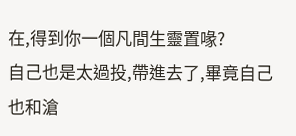在,得到你一個凡間生靈置喙?
自己也是太過投,帶進去了,畢竟自己也和滄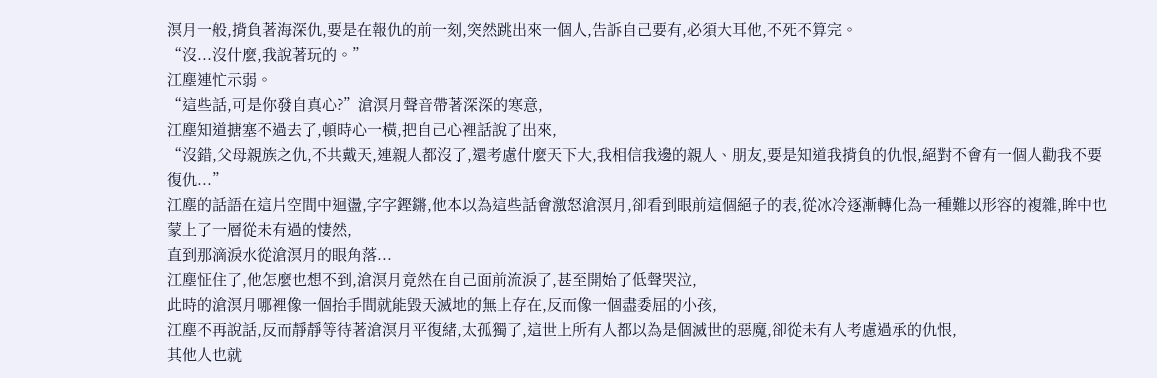溟月一般,揹負著海深仇,要是在報仇的前一刻,突然跳出來一個人,告訴自己要有,必須大耳他,不死不算完。
“沒...沒什麼,我說著玩的。”
江塵連忙示弱。
“這些話,可是你發自真心?”滄溟月聲音帶著深深的寒意,
江塵知道搪塞不過去了,頓時心一橫,把自己心裡話說了出來,
“沒錯,父母親族之仇,不共戴天,連親人都沒了,還考慮什麼天下大,我相信我邊的親人、朋友,要是知道我揹負的仇恨,絕對不會有一個人勸我不要復仇...”
江塵的話語在這片空間中迴盪,字字鏗鏘,他本以為這些話會激怒滄溟月,卻看到眼前這個絕子的表,從冰冷逐漸轉化為一種難以形容的複雜,眸中也蒙上了一層從未有過的悽然,
直到那滴淚水從滄溟月的眼角落...
江塵怔住了,他怎麼也想不到,滄溟月竟然在自己面前流淚了,甚至開始了低聲哭泣,
此時的滄溟月哪裡像一個抬手間就能毀天滅地的無上存在,反而像一個盡委屈的小孩,
江塵不再說話,反而靜靜等待著滄溟月平復緒,太孤獨了,這世上所有人都以為是個滅世的惡魔,卻從未有人考慮過承的仇恨,
其他人也就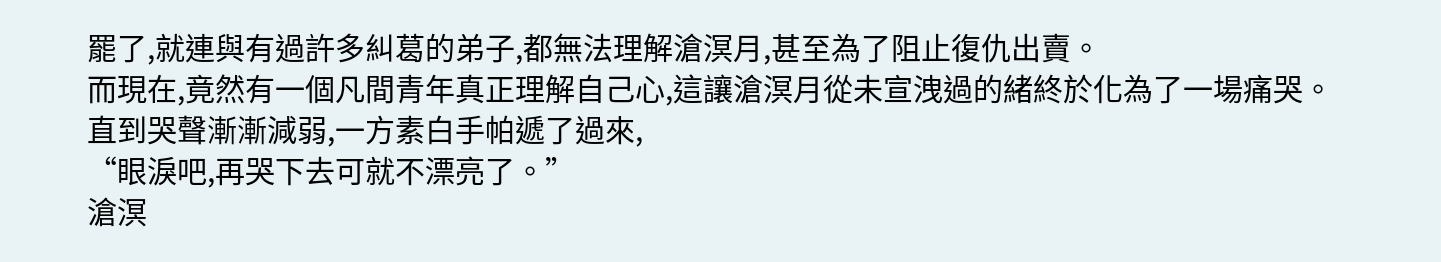罷了,就連與有過許多糾葛的弟子,都無法理解滄溟月,甚至為了阻止復仇出賣。
而現在,竟然有一個凡間青年真正理解自己心,這讓滄溟月從未宣洩過的緒終於化為了一場痛哭。
直到哭聲漸漸減弱,一方素白手帕遞了過來,
“眼淚吧,再哭下去可就不漂亮了。”
滄溟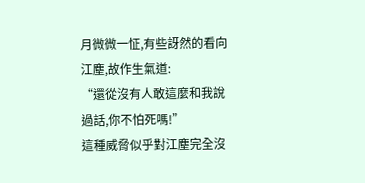月微微一怔,有些訝然的看向江塵,故作生氣道:
“還從沒有人敢這麼和我說過話,你不怕死嗎!”
這種威脅似乎對江塵完全沒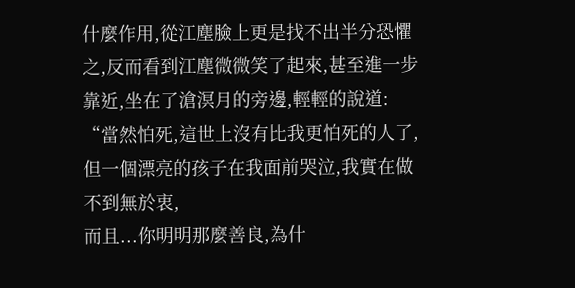什麼作用,從江塵臉上更是找不出半分恐懼之,反而看到江塵微微笑了起來,甚至進一步靠近,坐在了滄溟月的旁邊,輕輕的說道:
“當然怕死,這世上沒有比我更怕死的人了,但一個漂亮的孩子在我面前哭泣,我實在做不到無於衷,
而且...你明明那麼善良,為什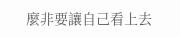麼非要讓自己看上去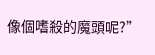像個嗜殺的魔頭呢?”